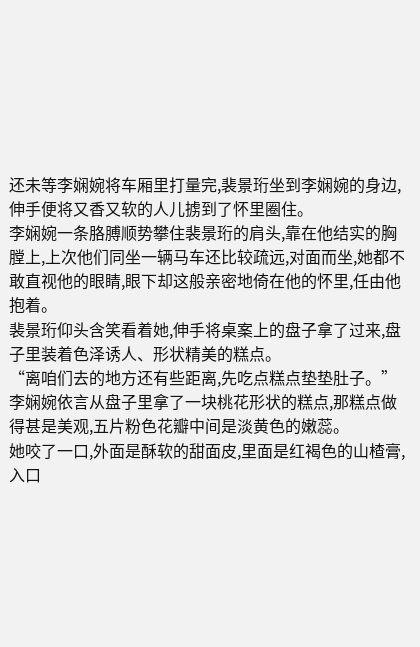还未等李娴婉将车厢里打量完,裴景珩坐到李娴婉的身边,伸手便将又香又软的人儿掳到了怀里圈住。
李娴婉一条胳膊顺势攀住裴景珩的肩头,靠在他结实的胸膛上,上次他们同坐一辆马车还比较疏远,对面而坐,她都不敢直视他的眼睛,眼下却这般亲密地倚在他的怀里,任由他抱着。
裴景珩仰头含笑看着她,伸手将桌案上的盘子拿了过来,盘子里装着色泽诱人、形状精美的糕点。
“离咱们去的地方还有些距离,先吃点糕点垫垫肚子。”
李娴婉依言从盘子里拿了一块桃花形状的糕点,那糕点做得甚是美观,五片粉色花瓣中间是淡黄色的嫩蕊。
她咬了一口,外面是酥软的甜面皮,里面是红褐色的山楂膏,入口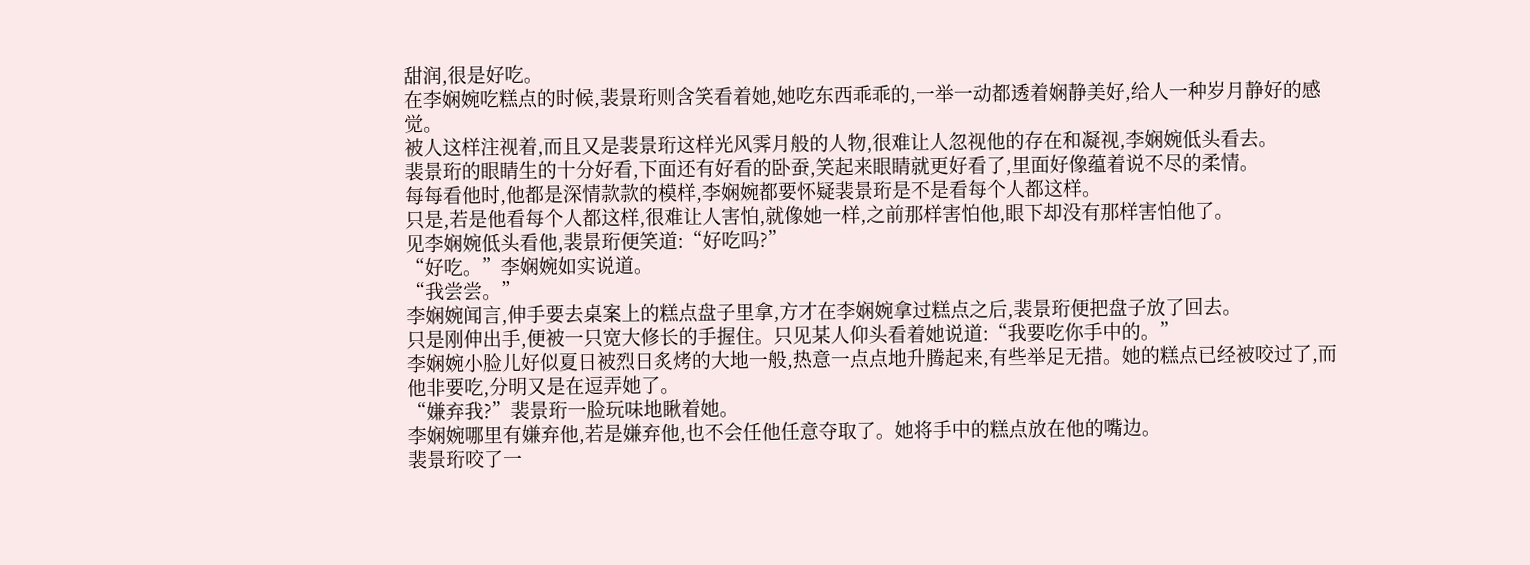甜润,很是好吃。
在李娴婉吃糕点的时候,裴景珩则含笑看着她,她吃东西乖乖的,一举一动都透着娴静美好,给人一种岁月静好的感觉。
被人这样注视着,而且又是裴景珩这样光风霁月般的人物,很难让人忽视他的存在和凝视,李娴婉低头看去。
裴景珩的眼睛生的十分好看,下面还有好看的卧蚕,笑起来眼睛就更好看了,里面好像蕴着说不尽的柔情。
每每看他时,他都是深情款款的模样,李娴婉都要怀疑裴景珩是不是看每个人都这样。
只是,若是他看每个人都这样,很难让人害怕,就像她一样,之前那样害怕他,眼下却没有那样害怕他了。
见李娴婉低头看他,裴景珩便笑道:“好吃吗?”
“好吃。”李娴婉如实说道。
“我尝尝。”
李娴婉闻言,伸手要去桌案上的糕点盘子里拿,方才在李娴婉拿过糕点之后,裴景珩便把盘子放了回去。
只是刚伸出手,便被一只宽大修长的手握住。只见某人仰头看着她说道:“我要吃你手中的。”
李娴婉小脸儿好似夏日被烈日炙烤的大地一般,热意一点点地升腾起来,有些举足无措。她的糕点已经被咬过了,而他非要吃,分明又是在逗弄她了。
“嫌弃我?”裴景珩一脸玩味地瞅着她。
李娴婉哪里有嫌弃他,若是嫌弃他,也不会任他任意夺取了。她将手中的糕点放在他的嘴边。
裴景珩咬了一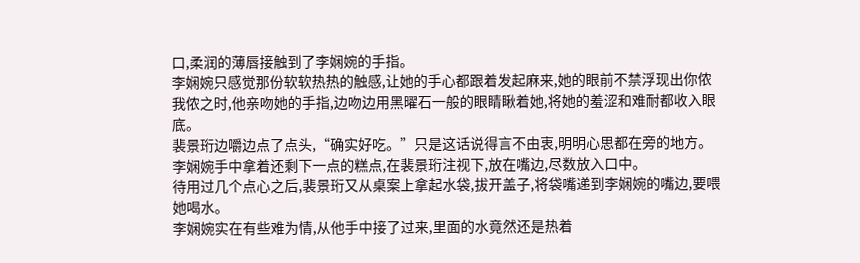口,柔润的薄唇接触到了李娴婉的手指。
李娴婉只感觉那份软软热热的触感,让她的手心都跟着发起麻来,她的眼前不禁浮现出你侬我侬之时,他亲吻她的手指,边吻边用黑曜石一般的眼睛瞅着她,将她的羞涩和难耐都收入眼底。
裴景珩边嚼边点了点头,“确实好吃。”只是这话说得言不由衷,明明心思都在旁的地方。
李娴婉手中拿着还剩下一点的糕点,在裴景珩注视下,放在嘴边,尽数放入口中。
待用过几个点心之后,裴景珩又从桌案上拿起水袋,拔开盖子,将袋嘴递到李娴婉的嘴边,要喂她喝水。
李娴婉实在有些难为情,从他手中接了过来,里面的水竟然还是热着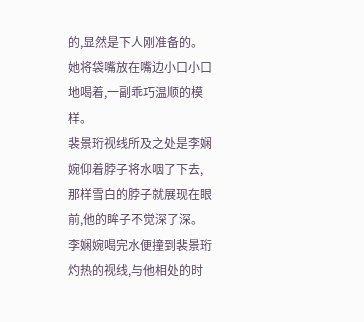的,显然是下人刚准备的。她将袋嘴放在嘴边小口小口地喝着,一副乖巧温顺的模样。
裴景珩视线所及之处是李娴婉仰着脖子将水咽了下去,那样雪白的脖子就展现在眼前,他的眸子不觉深了深。
李娴婉喝完水便撞到裴景珩灼热的视线,与他相处的时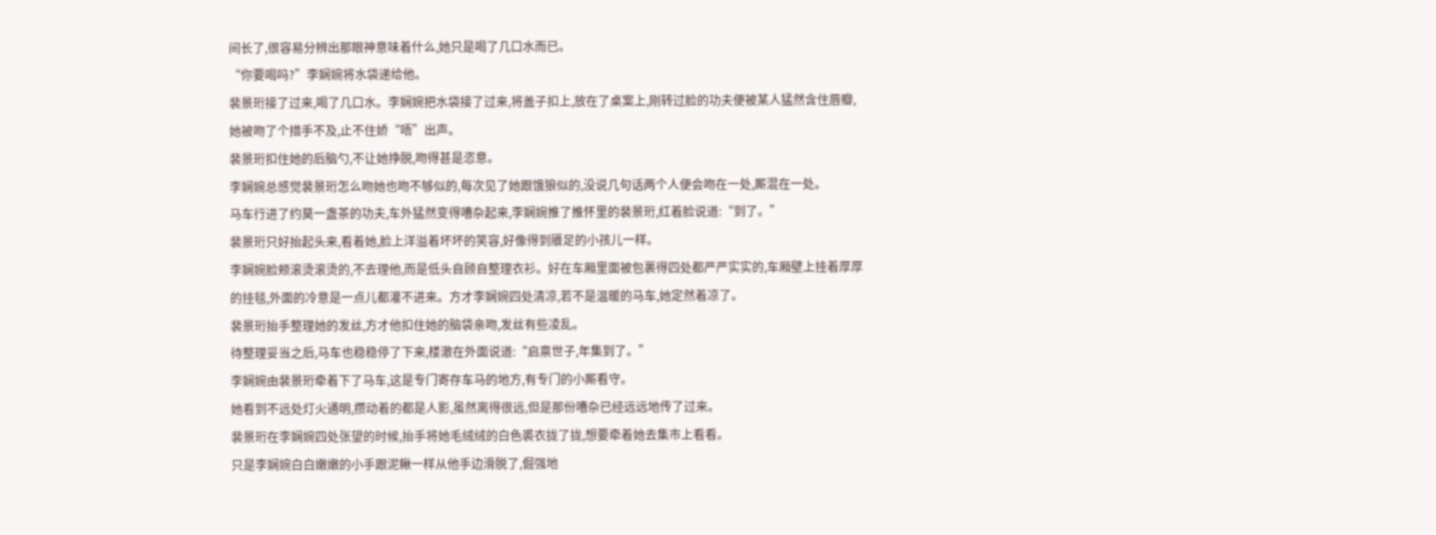间长了,很容易分辨出那眼神意味着什么,她只是喝了几口水而已。
“你要喝吗?”李娴婉将水袋递给他。
裴景珩接了过来,喝了几口水。李娴婉把水袋接了过来,将盖子扣上,放在了桌案上,刚转过脸的功夫便被某人猛然含住唇瓣,她被吻了个措手不及,止不住娇“唔”出声。
裴景珩扣住她的后脑勺,不让她挣脱,吻得甚是恣意。
李娴婉总感觉裴景珩怎么吻她也吻不够似的,每次见了她跟饿狼似的,没说几句话两个人便会吻在一处,厮混在一处。
马车行进了约莫一盏茶的功夫,车外猛然变得嘈杂起来,李娴婉推了推怀里的裴景珩,红着脸说道:“到了。”
裴景珩只好抬起头来,看着她,脸上洋溢着坏坏的笑容,好像得到餍足的小孩儿一样。
李娴婉脸颊滚烫滚烫的,不去理他,而是低头自顾自整理衣衫。好在车厢里面被包裹得四处都严严实实的,车厢壁上挂着厚厚的挂毯,外面的冷意是一点儿都灌不进来。方才李娴婉四处清凉,若不是温暖的马车,她定然着凉了。
裴景珩抬手整理她的发丝,方才他扣住她的脑袋亲吻,发丝有些凌乱。
待整理妥当之后,马车也稳稳停了下来,楼澈在外面说道:“启禀世子,年集到了。”
李娴婉由裴景珩牵着下了马车,这是专门寄存车马的地方,有专门的小厮看守。
她看到不远处灯火通明,攒动着的都是人影,虽然离得很远,但是那份嘈杂已经远远地传了过来。
裴景珩在李娴婉四处张望的时候,抬手将她毛绒绒的白色裘衣拢了拢,想要牵着她去集市上看看。
只是李娴婉白白嫩嫩的小手跟泥鳅一样从他手边滑脱了,倔强地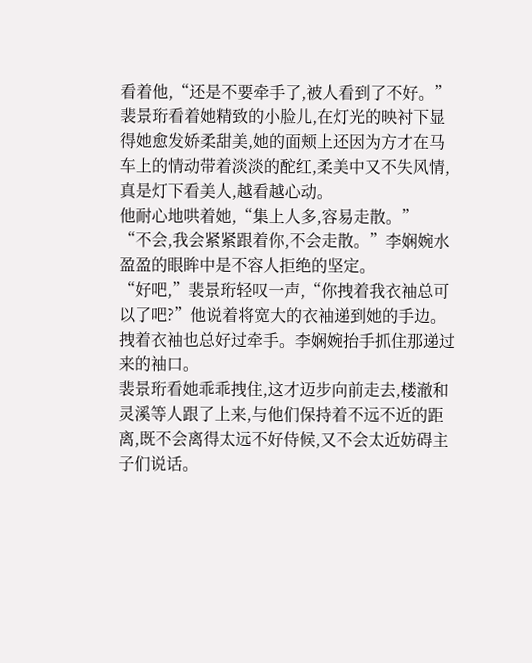看着他,“还是不要牵手了,被人看到了不好。”
裴景珩看着她精致的小脸儿,在灯光的映衬下显得她愈发娇柔甜美,她的面颊上还因为方才在马车上的情动带着淡淡的酡红,柔美中又不失风情,真是灯下看美人,越看越心动。
他耐心地哄着她,“集上人多,容易走散。”
“不会,我会紧紧跟着你,不会走散。”李娴婉水盈盈的眼眸中是不容人拒绝的坚定。
“好吧,”裴景珩轻叹一声,“你拽着我衣袖总可以了吧?”他说着将宽大的衣袖递到她的手边。
拽着衣袖也总好过牵手。李娴婉抬手抓住那递过来的袖口。
裴景珩看她乖乖拽住,这才迈步向前走去,楼澈和灵溪等人跟了上来,与他们保持着不远不近的距离,既不会离得太远不好侍候,又不会太近妨碍主子们说话。